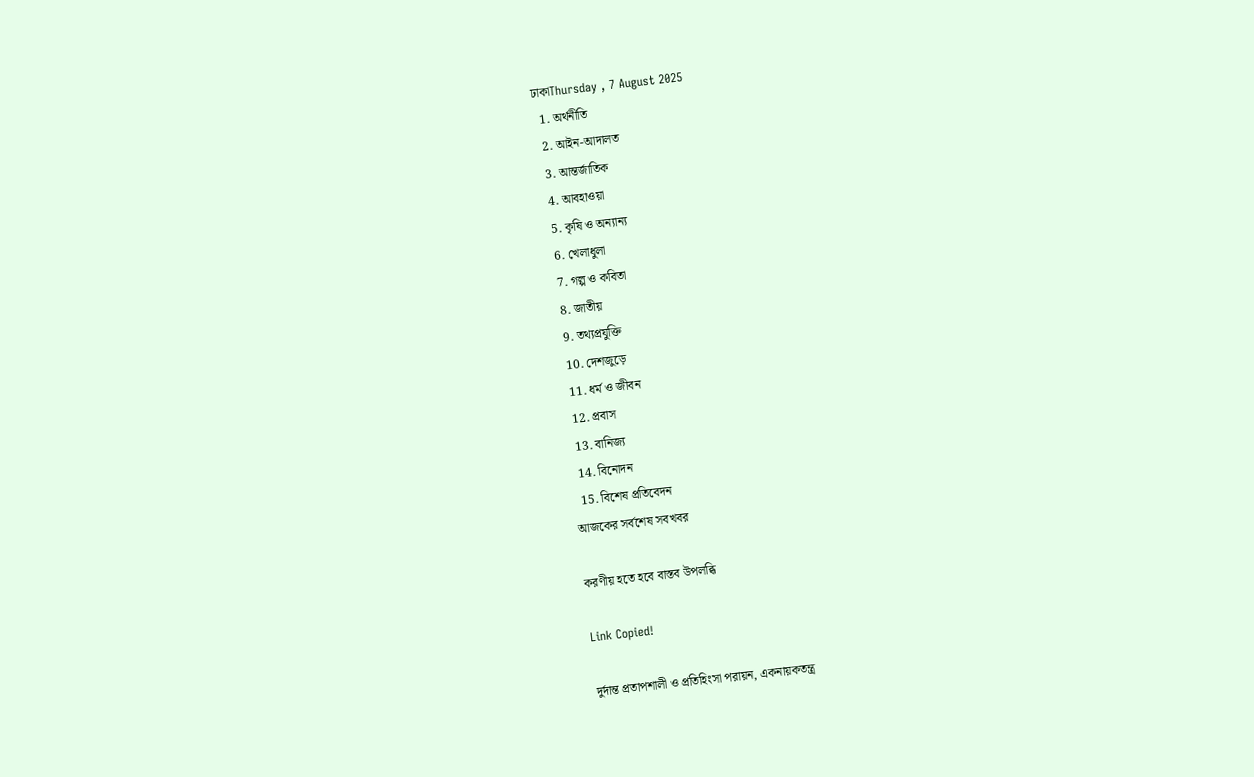ঢাকাThursday , 7 August 2025
  1. অর্থনীতি
  2. আইন-আদালত
  3. আন্তর্জাতিক
  4. আবহাওয়া
  5. কৃষি ও অন্যান্য
  6. খেলাধুলা
  7. গল্প ও কবিতা
  8. জাতীয়
  9. তথ্যপ্রযুক্তি
  10. দেশজুড়ে
  11. ধর্ম ও জীবন
  12. প্রবাস
  13. বানিজ্য
  14. বিনোদন
  15. বিশেষ প্রতিবেদন
আজকের সর্বশেষ সবখবর

করণীয় হতে হবে বাস্তব উপলব্ধি

Link Copied!

দুর্দান্ত প্রতাপশালী ও প্রতিহিংসা পরায়ন, একনায়কতন্ত্র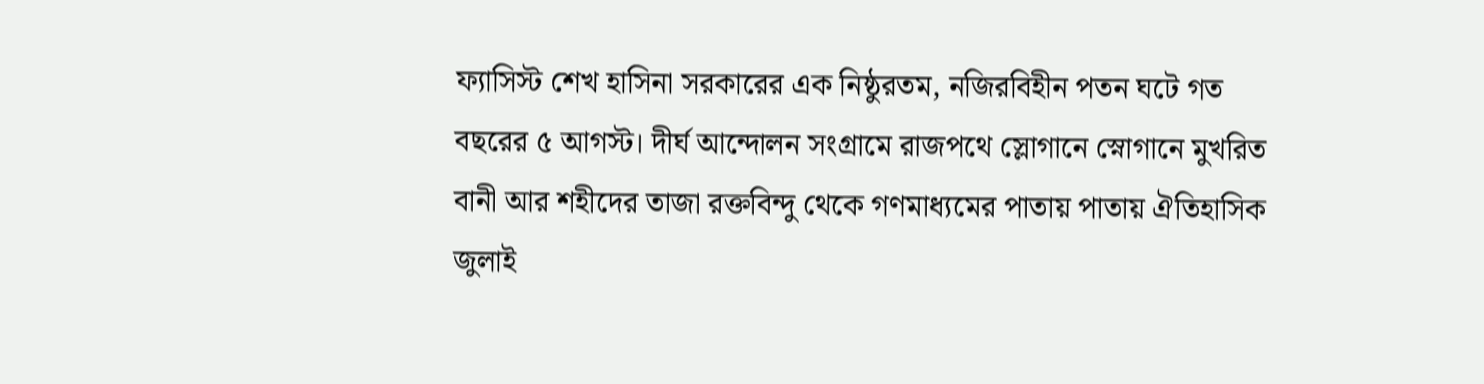ফ্যাসিস্ট শেখ হাসিনা সরকারের এক নিষ্ঠুরতম, নজিরবিহীন পতন ঘটে গত বছরের ৫ আগস্ট। দীর্ঘ আন্দোলন সংগ্রামে রাজপথে স্লোগানে স্নোগানে মুখরিত বানী আর শহীদের তাজা রক্তবিন্দু থেকে গণমাধ্যমের পাতায় পাতায় ঐতিহাসিক জুলাই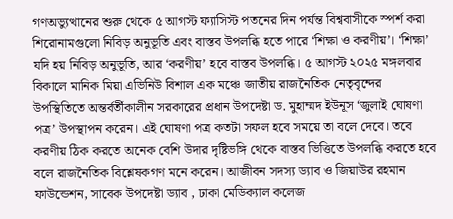গণঅভ্যুত্থানের শুরু থেকে ৫ আগস্ট ফ্যাসিস্ট পতনের দিন পর্যন্ত বিশ্ববাসীকে স্পর্শ করা শিরোনামগুলো নিবিড় অনুভূতি এবং বাস্তব উপলব্ধি হতে পারে ‘শিক্ষা ও করণীয়’। ‘শিক্ষা’ যদি হয় নিবিড় অনুভূতি, আর ‘করণীয়’ হবে বাস্তব উপলব্ধি। ৫ আগস্ট ২০২৫ মঙ্গলবার বিকালে মানিক মিয়া এভিনিউ বিশাল এক মঞ্চে জাতীয় রাজনৈতিক নেতৃবৃন্দের উপস্থিতিতে অন্তর্বর্তীকালীন সরকারের প্রধান উপদেষ্টা ড. মুহাম্মদ ইউনূস ‘জুলাই ঘোষণা পত্র’ উপস্থাপন করেন। এই ঘোষণা পত্র কতটা সফল হবে সময়ে তা বলে দেবে। তবে করণীয় ঠিক করতে অনেক বেশি উদার দৃষ্টিভঙ্গি থেকে বাস্তব ভিত্তিতে উপলব্ধি করতে হবে বলে রাজনৈতিক বিশ্লেষকগণ মনে করেন। আজীবন সদস্য ড্যাব ও জিয়াউর রহমান ফাউন্ডেশন, সাবেক উপদেষ্টা ড্যাব , ঢাকা মেডিক্যাল কলেজ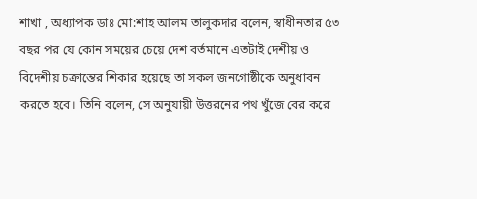শাখা , অধ্যাপক ডাঃ মো:শাহ আলম তালুকদার বলেন, স্বাধীনতার ৫৩ বছর পর যে কোন সময়ের চেয়ে দেশ বর্তমানে এতটাই দেশীয় ও বিদেশীয় চক্রান্তের শিকার হয়েছে তা সকল জনগোষ্ঠীকে অনুধাবন করতে হবে। তিনি বলেন, সে অনুযায়ী উত্তরনের পথ খুঁজে বের করে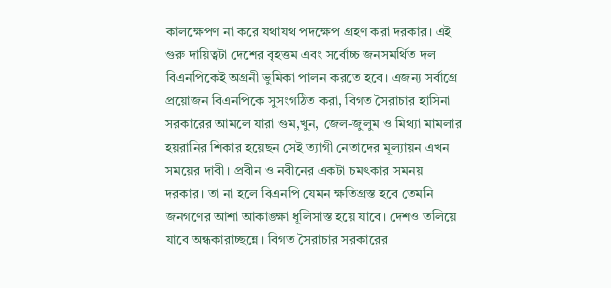কালক্ষেপণ না করে যথাযথ পদক্ষেপ গ্রহণ করা দরকার। এই গুরু দায়িত্বটা দেশের বৃহত্তম এবং সর্বোচ্চ জনসমর্থিত দল বিএনপিকেই অগ্রনী ভুমিকা পালন করতে হবে। এজন্য সর্বাগ্রে প্রয়োজন বিএনপিকে সুসংগঠিত করা, বিগত সৈরাচার হাসিনা সরকারের আমলে যারা গুম,খুন, জেল-জুলুম ও মিথ্যা মামলার হয়রানির শিকার হয়েছন সেই ত্যাগী নেতাদের মূল্যায়ন এখন সময়ের দাবী। প্রবীন ও নবীনের একটা চমৎকার সমনয় দরকার। তা না হলে বিএনপি যেমন ক্ষতিগ্রস্ত হবে তেমনি জনগণের আশা আকাঙ্ক্ষা ধূলিসাস্ত হয়ে যাবে। দেশও তলিয়ে যাবে অন্ধকারাচ্ছন্নে। বিগত সৈরাচার সরকারের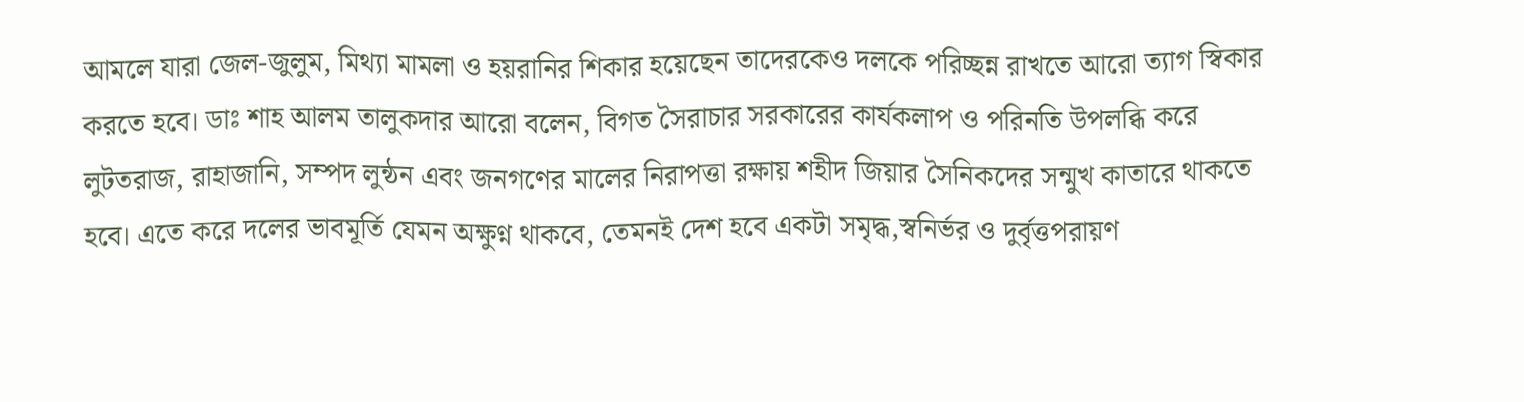আমলে যারা জেল-জুলুম, মিথ্যা মামলা ও হয়রানির শিকার হয়েছেন তাদেরকেও দলকে পরিচ্ছন্ন রাখতে আরো ত্যাগ স্বিকার করতে হবে। ডাঃ শাহ আলম তালুকদার আরো বলেন, বিগত সৈরাচার সরকারের কার্যকলাপ ও পরিনতি উপলব্ধি করে লুটতরাজ, রাহাজানি, সম্পদ লুন্ঠন এবং জনগণের মালের নিরাপত্তা রক্ষায় শহীদ জিয়ার সৈনিকদের সন্মুখ কাতারে থাকতে হবে। এতে করে দলের ভাবমূর্তি যেমন অক্ষুণ্ন থাকবে, তেমনই দেশ হবে একটা সমৃদ্ধ,স্বনির্ভর ও দুর্বৃত্তপরায়ণ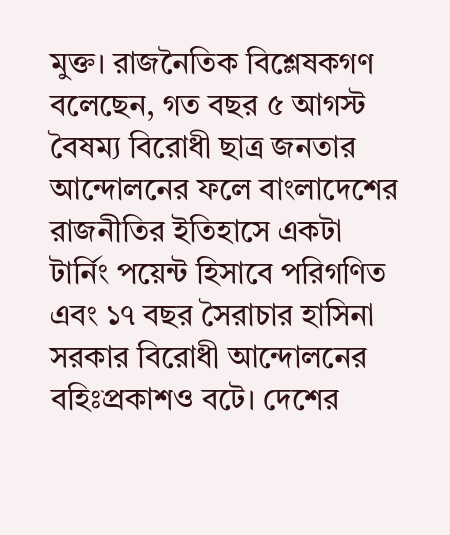মুক্ত। রাজনৈতিক বিশ্লেষকগণ বলেছেন, গত বছর ৫ আগস্ট বৈষম্য বিরোধী ছাত্র জনতার আন্দোলনের ফলে বাংলাদেশের রাজনীতির ইতিহাসে একটা টার্নিং পয়েন্ট হিসাবে পরিগণিত এবং ১৭ বছর সৈরাচার হাসিনা সরকার বিরোধী আন্দোলনের বহিঃপ্রকাশও বটে। দেশের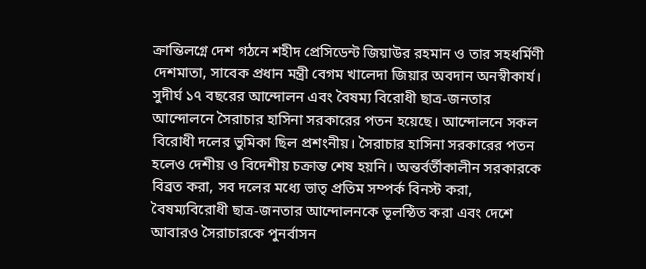ক্রান্তিলগ্নে দেশ গঠনে শহীদ প্রেসিডেন্ট জিয়াউর রহমান ও তার সহধর্মিণী দেশমাতা, সাবেক প্রধান মন্ত্রী বেগম খালেদা জিয়ার অবদান অনস্বীকার্য। সুদীর্ঘ ১৭ বছরের আন্দোলন এবং বৈষম্য বিরোধী ছাত্র-জনতার আন্দোলনে সৈরাচার হাসিনা সরকারের পতন হয়েছে। আন্দোলনে সকল বিরোধী দলের ভুমিকা ছিল প্রশংনীয়। সৈরাচার হাসিনা সরকারের পতন হলেও দেশীয় ও বিদেশীয় চক্রান্ত শেষ হয়নি। অন্তর্বর্তীকালীন সরকারকে বিব্রত করা, সব দলের মধ্যে ভাতৃ প্রতিম সম্পর্ক বিনস্ট করা, বৈষম্যবিরোধী ছাত্র-জনতার আন্দোলনকে ভূলন্ঠিত করা এবং দেশে আবারও সৈরাচারকে পুনর্বাসন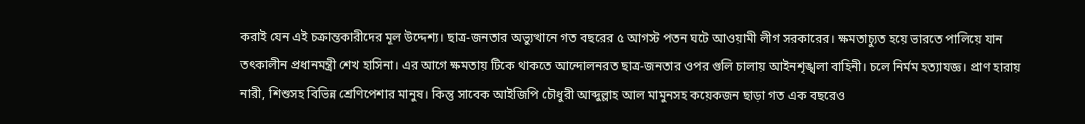করাই যেন এই চক্রান্তকারীদের মূল উদ্দেশ্য। ছাত্র-জনতার অভ্যুত্থানে গত বছরের ৫ আগস্ট পতন ঘটে আওয়ামী লীগ সরকারের। ক্ষমতাচ্যুত হয়ে ভারতে পালিয়ে যান তৎকালীন প্রধানমন্ত্রী শেখ হাসিনা। এর আগে ক্ষমতায় টিকে থাকতে আন্দোলনরত ছাত্র-জনতার ওপর গুলি চালায় আইনশৃঙ্খলা বাহিনী। চলে নির্মম হত্যাযজ্ঞ। প্রাণ হারায় নারী, শিশুসহ বিভিন্ন শ্রেণিপেশার মানুষ। কিন্তু সাবেক আইজিপি চৌধুরী আব্দুল্লাহ আল মামুনসহ কয়েকজন ছাড়া গত এক বছরেও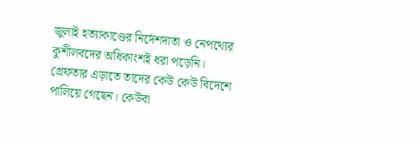জুলাই হত্যাকাণ্ডের নির্দেশদাতা ও নেপথ্যের কুশীলবদের অধিকাংশই ধরা পড়েনি। গ্রেফতার এড়াতে তাদের কেউ কেউ বিদেশে পালিয়ে গেছেন। কেউবা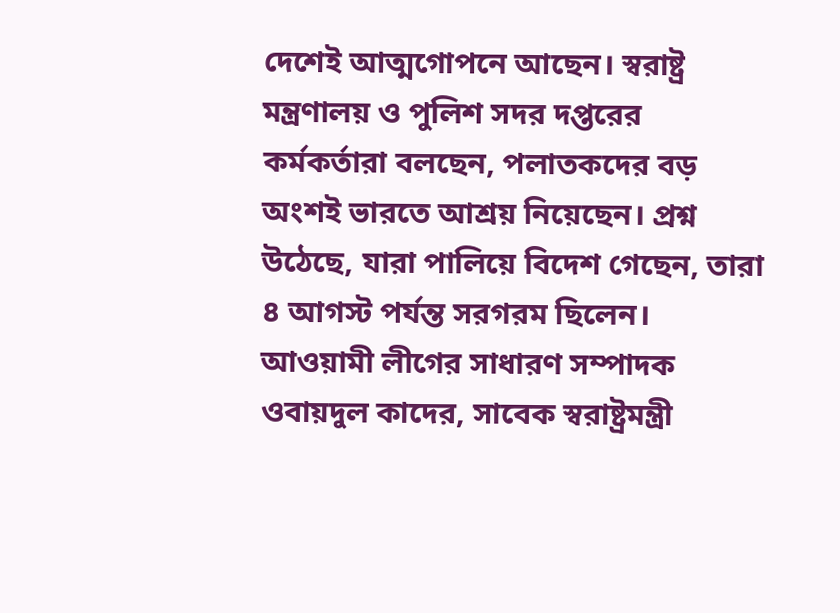দেশেই আত্মগোপনে আছেন। স্বরাষ্ট্র মন্ত্রণালয় ও পুলিশ সদর দপ্তরের কর্মকর্তারা বলছেন, পলাতকদের বড় অংশই ভারতে আশ্রয় নিয়েছেন। প্রশ্ন উঠেছে, যারা পালিয়ে বিদেশ গেছেন, তারা ৪ আগস্ট পর্যন্ত সরগরম ছিলেন। আওয়ামী লীগের সাধারণ সম্পাদক ওবায়দুল কাদের, সাবেক স্বরাষ্ট্রমন্ত্রী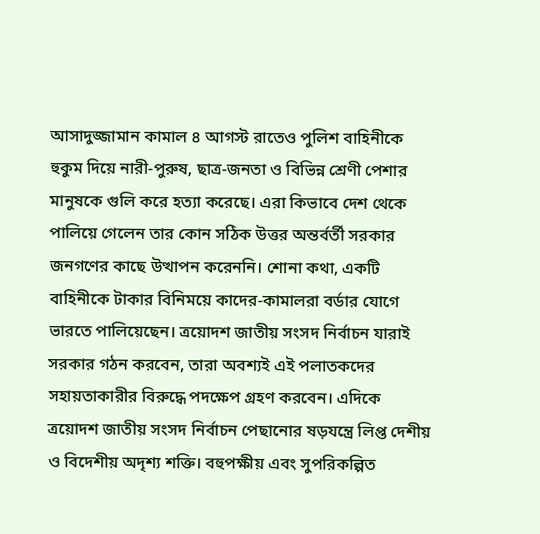আসাদুজ্জামান কামাল ৪ আগস্ট রাতেও পুলিশ বাহিনীকে হুকুম দিয়ে নারী-পুরুষ, ছাত্র-জনতা ও বিভিন্ন শ্রেণী পেশার মানুষকে গুলি করে হত্যা করেছে। এরা কিভাবে দেশ থেকে পালিয়ে গেলেন তার কোন সঠিক উত্তর অন্তর্বর্তী সরকার জনগণের কাছে উত্থাপন করেননি। শোনা কথা, একটি বাহিনীকে টাকার বিনিময়ে কাদের-কামালরা বর্ডার যোগে ভারতে পালিয়েছেন। ত্রয়োদশ জাতীয় সংসদ নির্বাচন যারাই সরকার গঠন করবেন, তারা অবশ্যই এই পলাতকদের সহায়তাকারীর বিরুদ্ধে পদক্ষেপ গ্রহণ করবেন। এদিকে ত্রয়োদশ জাতীয় সংসদ নির্বাচন পেছানোর ষড়যন্ত্রে লিপ্ত দেশীয় ও বিদেশীয় অদৃশ্য শক্তি। বহুপক্ষীয় এবং সুপরিকল্পিত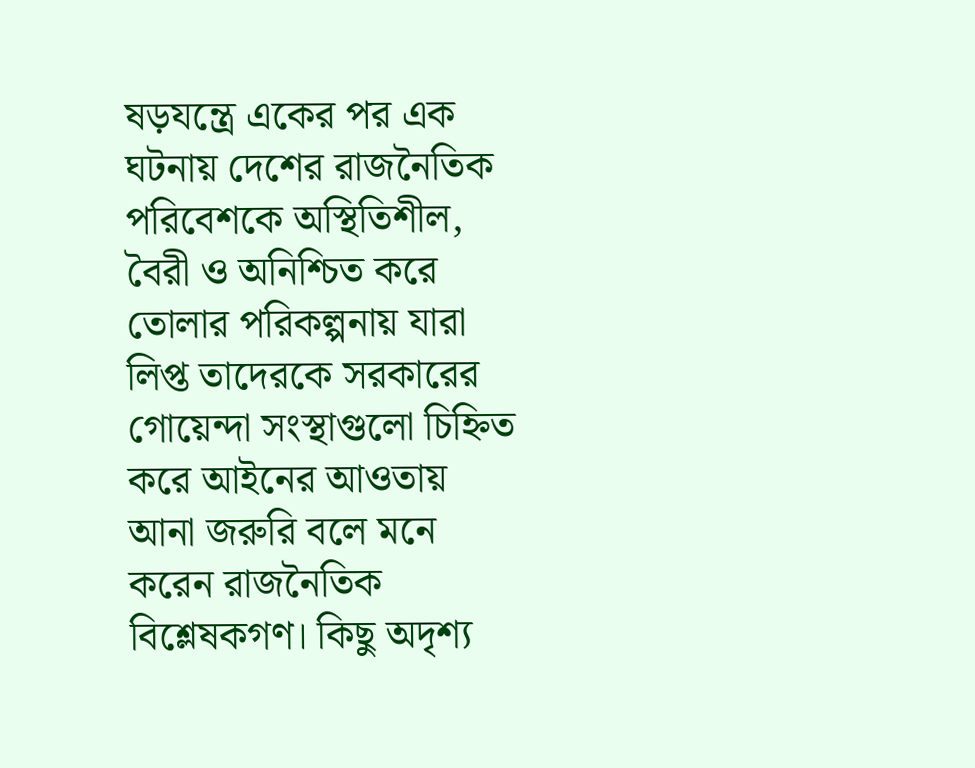ষড়যন্ত্রে একের পর এক ঘটনায় দেশের রাজনৈতিক পরিবেশকে অস্থিতিশীল, বৈরী ও অনিশ্চিত করে তোলার পরিকল্পনায় যারা লিপ্ত তাদেরকে সরকারের গোয়েন্দা সংস্থাগুলো চিহ্নিত করে আইনের আওতায় আনা জরুরি বলে মনে করেন রাজনৈতিক বিশ্লেষকগণ। কিছু অদৃশ্য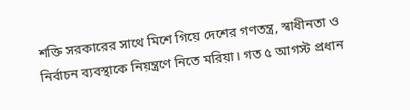শক্তি সরকারের সাথে মিশে গিয়ে দেশের গণতন্ত্র, স্বাধীনতা ও নির্বাচন ব্যবস্থাকে নিয়ন্ত্রণে নিতে মরিয়া। গত ৫ আগস্ট প্রধান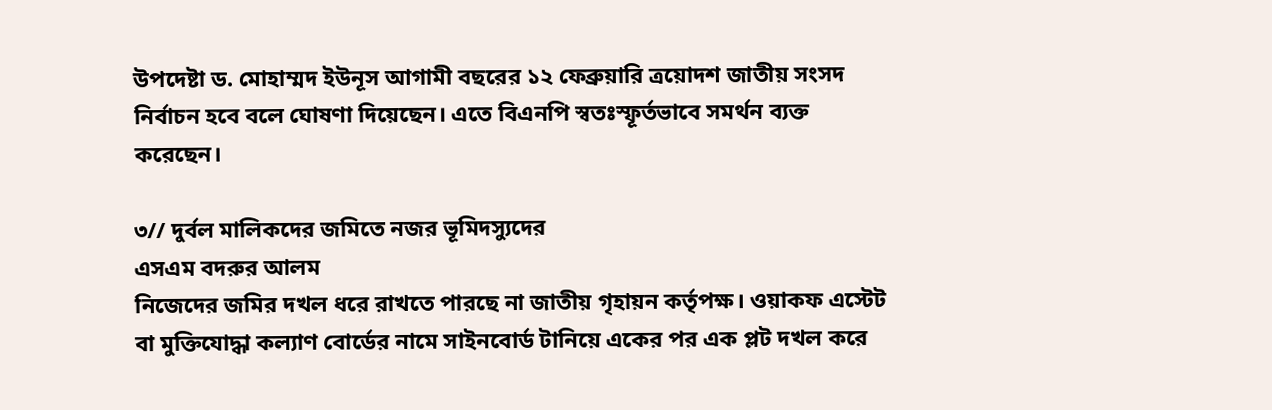উপদেষ্টা ড. মোহাম্মদ ইউনূস আগামী বছরের ১২ ফেব্রুয়ারি ত্রয়োদশ জাতীয় সংসদ নির্বাচন হবে বলে ঘোষণা দিয়েছেন। এতে বিএনপি স্বতঃস্ফূর্তভাবে সমর্থন ব্যক্ত করেছেন।

৩// দুর্বল মালিকদের জমিতে নজর ভূমিদস্যুদের
এসএম বদরুর আলম
নিজেদের জমির দখল ধরে রাখতে পারছে না জাতীয় গৃহায়ন কর্তৃপক্ষ। ওয়াকফ এস্টেট বা মুক্তিযোদ্ধা কল্যাণ বোর্ডের নামে সাইনবোর্ড টানিয়ে একের পর এক প্লট দখল করে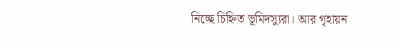নিচ্ছে চিহ্নিত ভূমিদস্যুরা। আর গৃহায়ন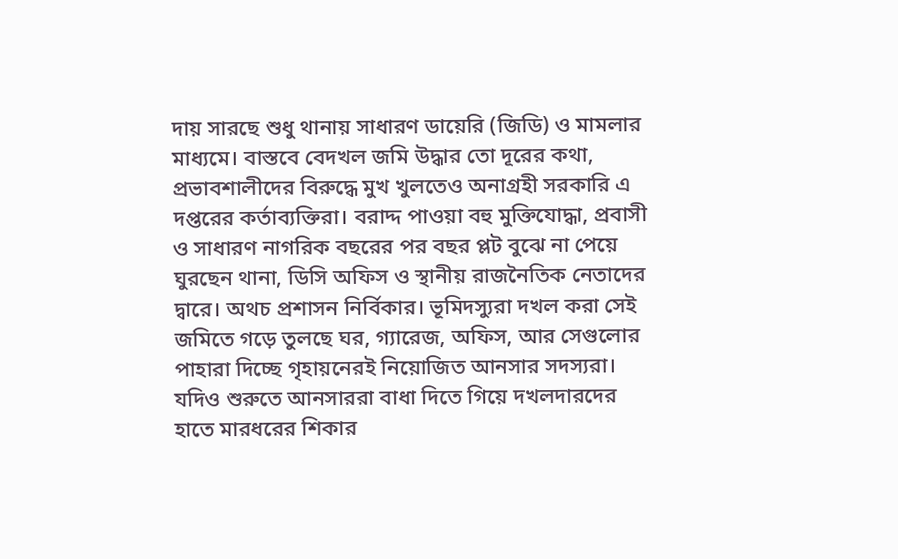দায় সারছে শুধু থানায় সাধারণ ডায়েরি (জিডি) ও মামলার মাধ্যমে। বাস্তবে বেদখল জমি উদ্ধার তো দূরের কথা, প্রভাবশালীদের বিরুদ্ধে মুখ খুলতেও অনাগ্রহী সরকারি এ দপ্তরের কর্তাব্যক্তিরা। বরাদ্দ পাওয়া বহু মুক্তিযোদ্ধা, প্রবাসী ও সাধারণ নাগরিক বছরের পর বছর প্লট বুঝে না পেয়ে ঘুরছেন থানা, ডিসি অফিস ও স্থানীয় রাজনৈতিক নেতাদের দ্বারে। অথচ প্রশাসন নির্বিকার। ভূমিদস্যুরা দখল করা সেই জমিতে গড়ে তুলছে ঘর, গ্যারেজ, অফিস, আর সেগুলোর পাহারা দিচ্ছে গৃহায়নেরই নিয়োজিত আনসার সদস্যরা। যদিও শুরুতে আনসাররা বাধা দিতে গিয়ে দখলদারদের হাতে মারধরের শিকার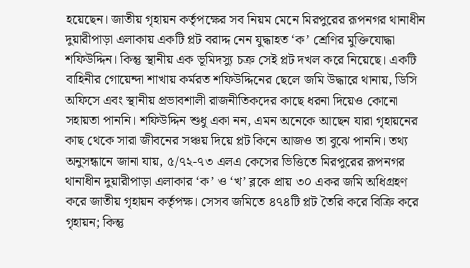হয়েছেন। জাতীয় গৃহায়ন কর্তৃপক্ষের সব নিয়ম মেনে মিরপুরের রূপনগর থানাধীন দুয়ারীপাড়া এলাকায় একটি প্লট বরাদ্দ নেন যুদ্ধাহত ‘ক’ শ্রেণির মুক্তিযোদ্ধা শফিউদ্দিন। কিন্তু স্থানীয় এক ভূমিদস্যু চক্র সেই প্লট দখল করে নিয়েছে। একটি বাহিনীর গোয়েন্দা শাখায় কর্মরত শফিউদ্দিনের ছেলে জমি উদ্ধারে থানায়, ডিসি অফিসে এবং স্থানীয় প্রভাবশালী রাজনীতিকদের কাছে ধরনা দিয়েও কোনো সহায়তা পাননি। শফিউদ্দিন শুধু একা নন, এমন অনেকে আছেন যারা গৃহায়নের কাছ থেকে সারা জীবনের সঞ্চয় দিয়ে প্লট কিনে আজও তা বুঝে পাননি। তথ্য অনুসন্ধানে জানা যায়, ৫/৭২-৭৩ এলএ কেসের ভিত্তিতে মিরপুরের রূপনগর থানাধীন দুয়ারীপাড়া এলাকার ‘ক’ ও ‘খ’ ব্লকে প্রায় ৩০ একর জমি অধিগ্রহণ করে জাতীয় গৃহায়ন কর্তৃপক্ষ। সেসব জমিতে ৪৭৪টি প্লট তৈরি করে বিক্রি করে গৃহায়ন; কিন্তু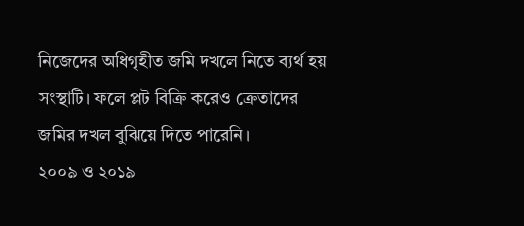নিজেদের অধিগৃহীত জমি দখলে নিতে ব্যর্থ হয় সংস্থাটি। ফলে প্লট বিক্রি করেও ক্রেতাদের জমির দখল বুঝিয়ে দিতে পারেনি।
২০০৯ ও ২০১৯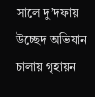সালে দু’দফায় উচ্ছেদ অভিযান চালায় গৃহায়ন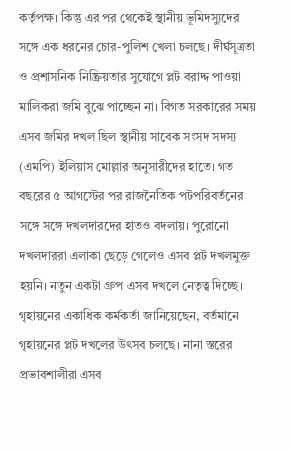কর্তৃপক্ষ। কিন্তু এর পর থেকেই স্থানীয় ভূমিদস্যুদের সঙ্গে এক ধরনের চোর-পুলিশ খেলা চলছে। দীর্ঘসূত্রতা ও প্রশাসনিক নিষ্ক্রিয়তার সুযোগে প্লট বরাদ্দ পাওয়া মালিকরা জমি বুঝে পাচ্ছেন না। বিগত সরকারের সময় এসব জমির দখল ছিল স্থানীয় সাবেক সংসদ সদস্য (এমপি) ইলিয়াস মোল্লার অনুসারীদের হাতে। গত বছরের ৫ আগস্টের পর রাজনৈতিক পটপরিবর্তনের সঙ্গে সঙ্গে দখলদারদের হাতও বদলায়। পুরোনো দখলদাররা এলাকা ছেড়ে গেলেও এসব প্লট দখলমুক্ত হয়নি। নতুন একটা গ্রুপ এসব দখলে নেতৃত্ব দিচ্ছে। গৃহায়নের একাধিক কর্মকর্তা জানিয়েছেন, বর্তমানে গৃহায়নের প্লট দখলের উৎসব চলছে। নানা স্তরের প্রভাবশালীরা এসব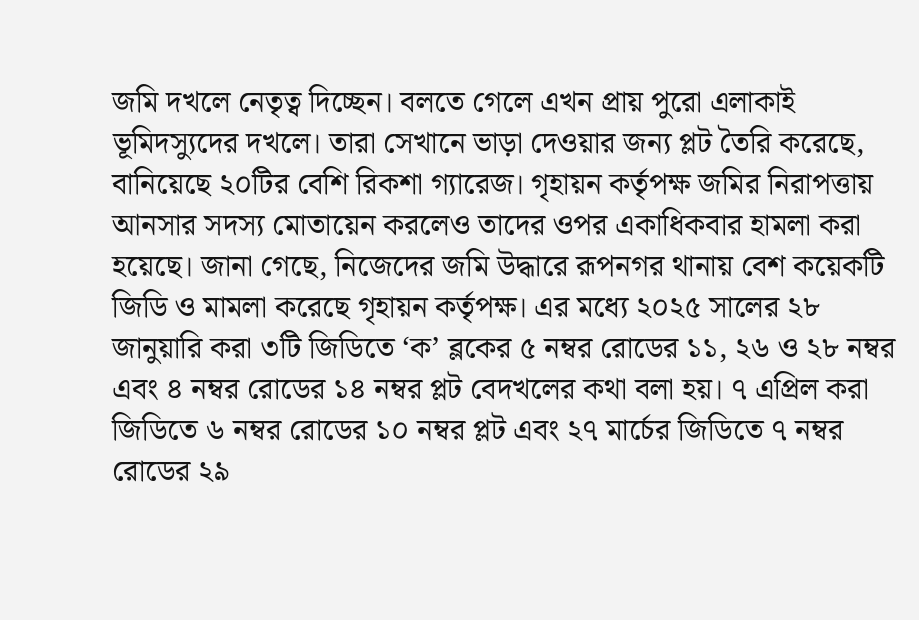জমি দখলে নেতৃত্ব দিচ্ছেন। বলতে গেলে এখন প্রায় পুরো এলাকাই ভূমিদস্যুদের দখলে। তারা সেখানে ভাড়া দেওয়ার জন্য প্লট তৈরি করেছে, বানিয়েছে ২০টির বেশি রিকশা গ্যারেজ। গৃহায়ন কর্তৃপক্ষ জমির নিরাপত্তায় আনসার সদস্য মোতায়েন করলেও তাদের ওপর একাধিকবার হামলা করা হয়েছে। জানা গেছে, নিজেদের জমি উদ্ধারে রূপনগর থানায় বেশ কয়েকটি জিডি ও মামলা করেছে গৃহায়ন কর্তৃপক্ষ। এর মধ্যে ২০২৫ সালের ২৮ জানুয়ারি করা ৩টি জিডিতে ‘ক’ ব্লকের ৫ নম্বর রোডের ১১, ২৬ ও ২৮ নম্বর এবং ৪ নম্বর রোডের ১৪ নম্বর প্লট বেদখলের কথা বলা হয়। ৭ এপ্রিল করা জিডিতে ৬ নম্বর রোডের ১০ নম্বর প্লট এবং ২৭ মার্চের জিডিতে ৭ নম্বর রোডের ২৯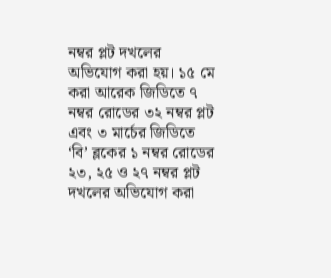নম্বর প্লট দখলের অভিযোগ করা হয়। ১৫ মে করা আরেক জিডিতে ৭ নম্বর রোডের ৩২ নম্বর প্লট এবং ৩ মার্চের জিডিতে ‘বি’ ব্লকের ১ নম্বর রোডের ২৩, ২৫ ও ২৭ নম্বর প্লট দখলের অভিযোগ করা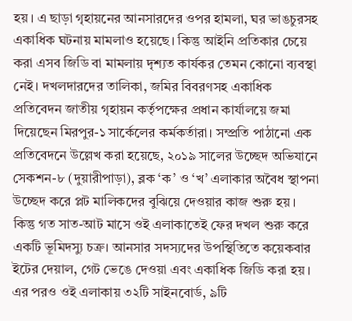হয়। এ ছাড়া গৃহায়নের আনসারদের ওপর হামলা, ঘর ভাঙচুরসহ একাধিক ঘটনায় মামলাও হয়েছে। কিন্তু আইনি প্রতিকার চেয়ে করা এসব জিডি বা মামলায় দৃশ্যত কার্যকর তেমন কোনো ব্যবস্থা নেই। দখলদারদের তালিকা, জমির বিবরণসহ একাধিক প্রতিবেদন জাতীয় গৃহায়ন কর্তৃপক্ষের প্রধান কার্যালয়ে জমা দিয়েছেন মিরপুর-১ সার্কেলের কর্মকর্তারা। সম্প্রতি পাঠানো এক প্রতিবেদনে উল্লেখ করা হয়েছে, ২০১৯ সালের উচ্ছেদ অভিযানে সেকশন-৮ (দুয়ারীপাড়া), ব্লক ‘ক’ ও ‘খ’ এলাকার অবৈধ স্থাপনা উচ্ছেদ করে প্লট মালিকদের বুঝিয়ে দেওয়ার কাজ শুরু হয়। কিন্তু গত সাত-আট মাসে ওই এলাকাতেই ফের দখল শুরু করে একটি ভূমিদস্যু চক্র। আনসার সদস্যদের উপস্থিতিতে কয়েকবার ইটের দেয়াল, গেট ভেঙে দেওয়া এবং একাধিক জিডি করা হয়। এর পরও ওই এলাকায় ৩২টি সাইনবোর্ড, ৯টি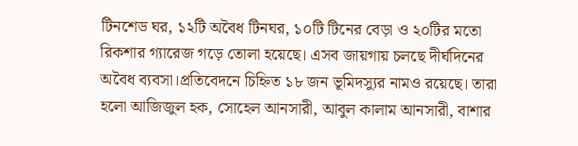টিনশেড ঘর, ১২টি অবৈধ টিনঘর, ১০টি টিনের বেড়া ও ২০টির মতো রিকশার গ্যারেজ গড়ে তোলা হয়েছে। এসব জায়গায় চলছে দীর্ঘদিনের অবৈধ ব্যবসা।প্রতিবেদনে চিহ্নিত ১৮ জন ভূমিদস্যুর নামও রয়েছে। তারা হলো আজিজুল হক, সোহেল আনসারী, আবুল কালাম আনসারী, বাশার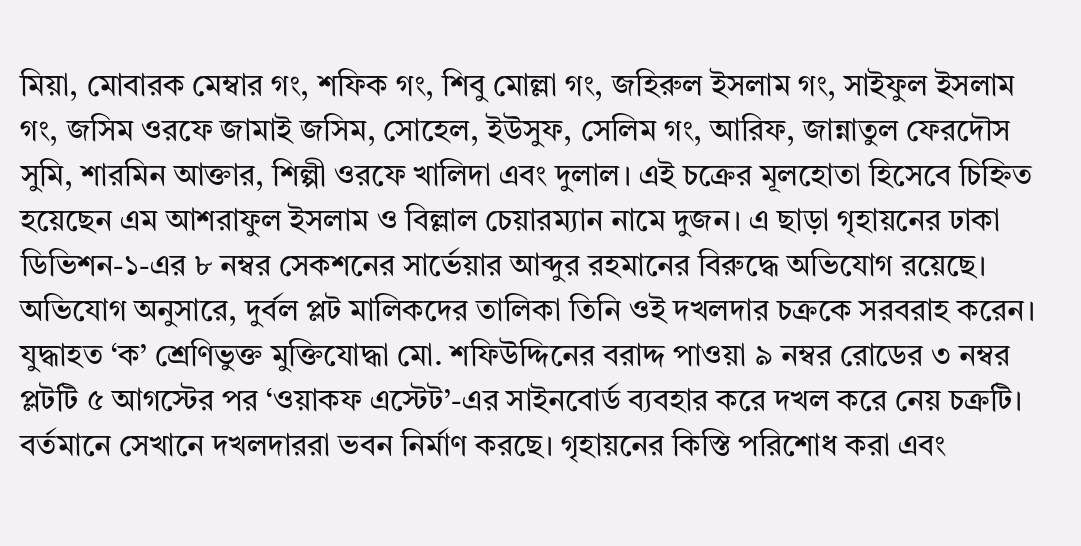মিয়া, মোবারক মেম্বার গং, শফিক গং, শিবু মোল্লা গং, জহিরুল ইসলাম গং, সাইফুল ইসলাম গং, জসিম ওরফে জামাই জসিম, সোহেল, ইউসুফ, সেলিম গং, আরিফ, জান্নাতুল ফেরদৌস সুমি, শারমিন আক্তার, শিল্পী ওরফে খালিদা এবং দুলাল। এই চক্রের মূলহোতা হিসেবে চিহ্নিত হয়েছেন এম আশরাফুল ইসলাম ও বিল্লাল চেয়ারম্যান নামে দুজন। এ ছাড়া গৃহায়নের ঢাকা ডিভিশন-১-এর ৮ নম্বর সেকশনের সার্ভেয়ার আব্দুর রহমানের বিরুদ্ধে অভিযোগ রয়েছে। অভিযোগ অনুসারে, দুর্বল প্লট মালিকদের তালিকা তিনি ওই দখলদার চক্রকে সরবরাহ করেন। যুদ্ধাহত ‘ক’ শ্রেণিভুক্ত মুক্তিযোদ্ধা মো. শফিউদ্দিনের বরাদ্দ পাওয়া ৯ নম্বর রোডের ৩ নম্বর প্লটটি ৫ আগস্টের পর ‘ওয়াকফ এস্টেট’-এর সাইনবোর্ড ব্যবহার করে দখল করে নেয় চক্রটি। বর্তমানে সেখানে দখলদাররা ভবন নির্মাণ করছে। গৃহায়নের কিস্তি পরিশোধ করা এবং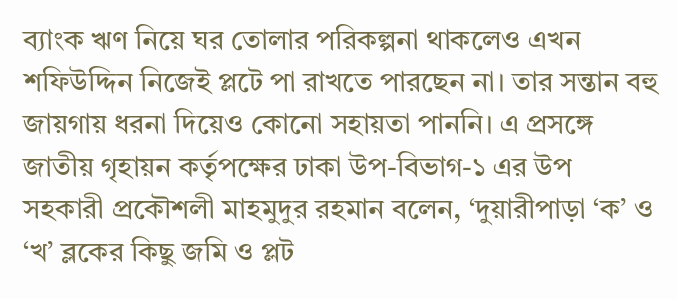ব্যাংক ঋণ নিয়ে ঘর তোলার পরিকল্পনা থাকলেও এখন শফিউদ্দিন নিজেই প্লটে পা রাখতে পারছেন না। তার সন্তান বহু জায়গায় ধরনা দিয়েও কোনো সহায়তা পাননি। এ প্রসঙ্গে জাতীয় গৃহায়ন কর্তৃপক্ষের ঢাকা উপ-বিভাগ-১ এর উপ সহকারী প্রকৌশলী মাহমুদুর রহমান বলেন, ‘দুয়ারীপাড়া ‘ক’ ও ‘খ’ ব্লকের কিছু জমি ও প্লট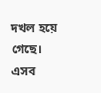দখল হয়ে গেছে। এসব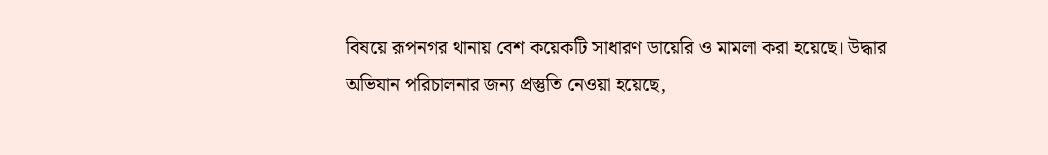বিষয়ে রূপনগর থানায় বেশ কয়েকটি সাধারণ ডায়েরি ও মামলা করা হয়েছে। উদ্ধার অভিযান পরিচালনার জন্য প্রস্তুতি নেওয়া হয়েছে,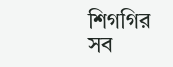শিগগির সব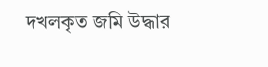দখলকৃত জমি উদ্ধার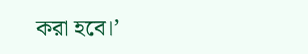করা হবে।’